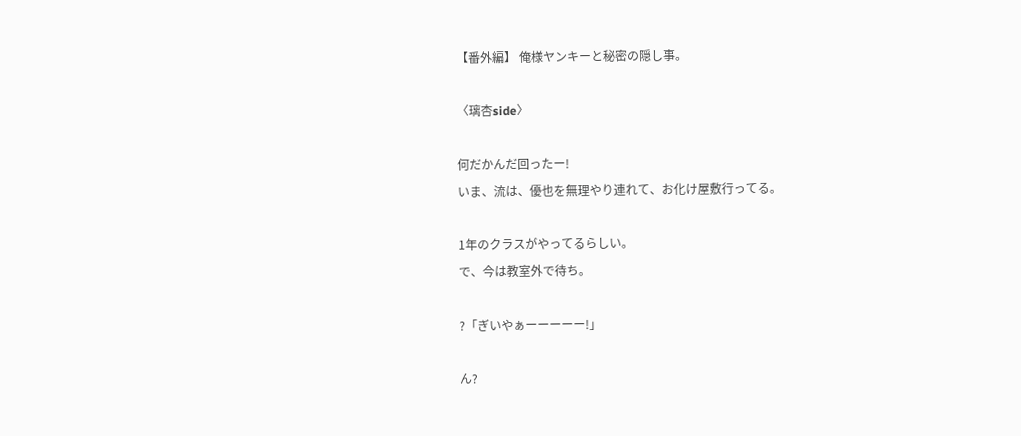【番外編】 俺様ヤンキーと秘密の隠し事。

〈璃杏side〉

何だかんだ回ったー!
いま、流は、優也を無理やり連れて、お化け屋敷行ってる。

1年のクラスがやってるらしい。
で、今は教室外で待ち。

?「ぎいやぁーーーーー!」

ん?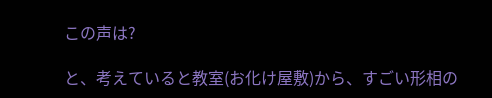この声は?

と、考えていると教室(お化け屋敷)から、すごい形相の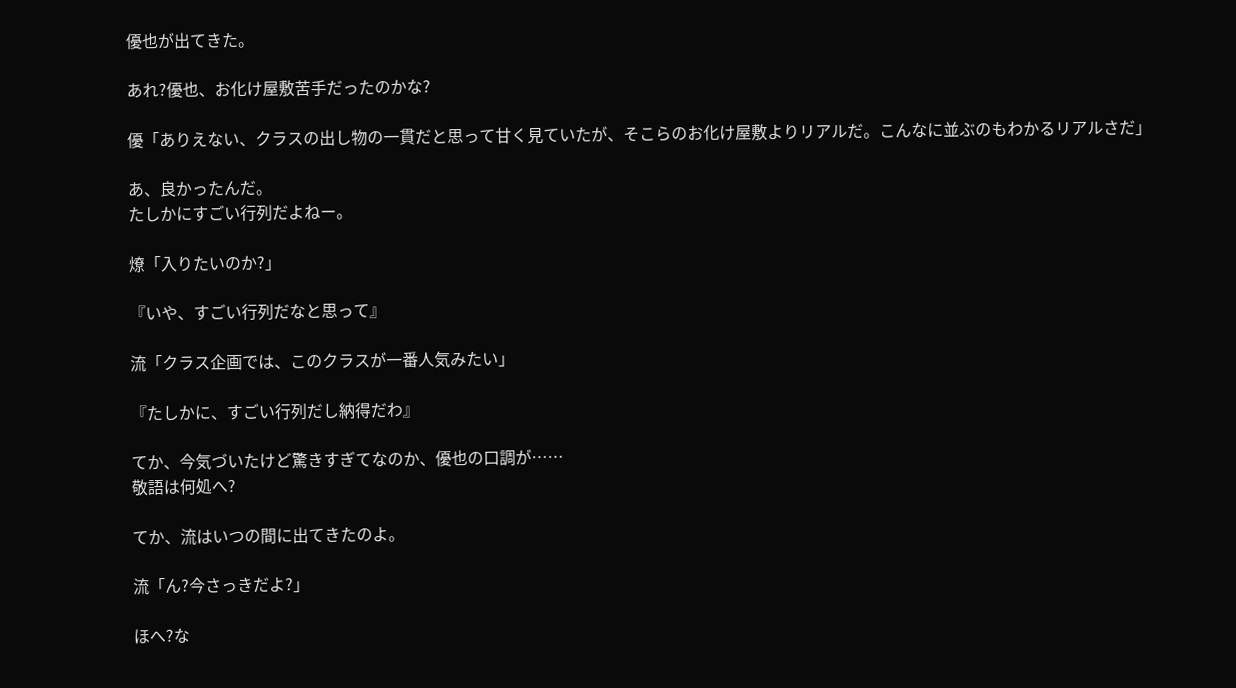優也が出てきた。

あれ?優也、お化け屋敷苦手だったのかな?

優「ありえない、クラスの出し物の一貫だと思って甘く見ていたが、そこらのお化け屋敷よりリアルだ。こんなに並ぶのもわかるリアルさだ」

あ、良かったんだ。
たしかにすごい行列だよねー。

燎「入りたいのか?」

『いや、すごい行列だなと思って』

流「クラス企画では、このクラスが一番人気みたい」

『たしかに、すごい行列だし納得だわ』

てか、今気づいたけど驚きすぎてなのか、優也の口調が……
敬語は何処へ?

てか、流はいつの間に出てきたのよ。

流「ん?今さっきだよ?」

ほへ?な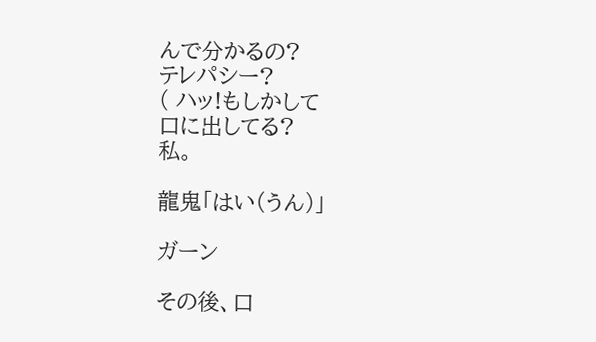んで分かるの?
テレパシー?
( ハッ!もしかして
口に出してる?
私。

龍鬼「はい(うん)」

ガーン

その後、口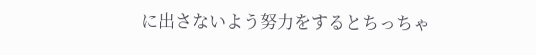に出さないよう努力をするとちっちゃ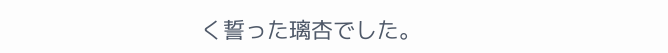く誓った璃杏でした。